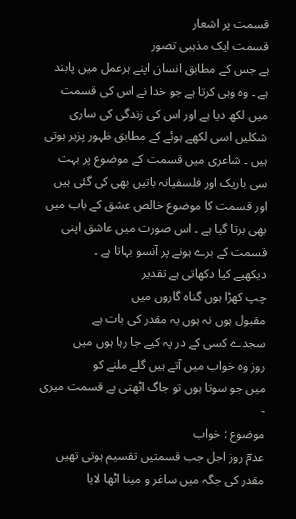قسمت پر اشعار
قسمت ایک مذہبی تصور
ہے جس کے مطابق انسان اپنے ہرعمل میں پابند ہے ۔ وہ وہی کرتا ہے جو خدا نے اس کی قسمت میں لکھ دیا ہے اور اس کی زندگی کی ساری شکلیں اسی لکھے ہوئے کے مطابق ظہور پزیر ہوتی ہیں ۔ شاعری میں قسمت کے موضوع پر بہت سی باریک اور فلسفیانہ باتیں بھی کی گئی ہیں اور قسمت کا موضوع خالص عشق کے باب میں بھی برتا گیا ہے ۔ اس صورت میں عاشق اپنی قسمت کے برے ہونے پر آنسو بہاتا ہے ۔
دیکھیے کیا دکھاتی ہے تقدیر
چپ کھڑا ہوں گناہ گاروں میں
مقبول ہوں نہ ہوں یہ مقدر کی بات ہے
سجدے کسی کے در پہ کیے جا رہا ہوں میں
روز وہ خواب میں آتے ہیں گلے ملنے کو
میں جو سوتا ہوں تو جاگ اٹھتی ہے قسمت میری
-
موضوع : خواب
عدمؔ روز اجل جب قسمتیں تقسیم ہوتی تھیں
مقدر کی جگہ میں ساغر و مینا اٹھا لایا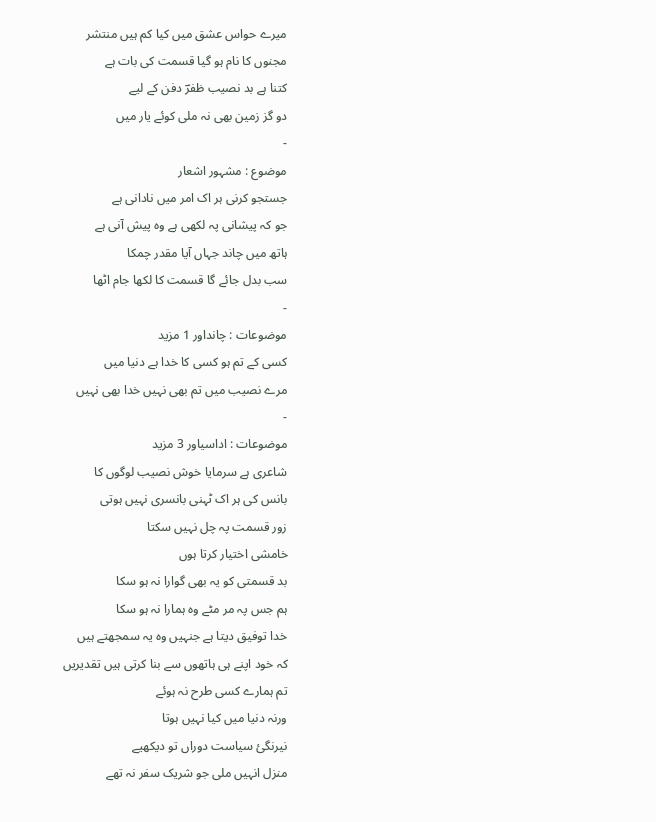میرے حواس عشق میں کیا کم ہیں منتشر
مجنوں کا نام ہو گیا قسمت کی بات ہے
کتنا ہے بد نصیب ظفرؔ دفن کے لیے
دو گز زمین بھی نہ ملی کوئے یار میں
-
موضوع : مشہور اشعار
جستجو کرنی ہر اک امر میں نادانی ہے
جو کہ پیشانی پہ لکھی ہے وہ پیش آنی ہے
ہاتھ میں چاند جہاں آیا مقدر چمکا
سب بدل جائے گا قسمت کا لکھا جام اٹھا
-
موضوعات : چانداور 1 مزید
کسی کے تم ہو کسی کا خدا ہے دنیا میں
مرے نصیب میں تم بھی نہیں خدا بھی نہیں
-
موضوعات : اداسیاور 3 مزید
شاعری ہے سرمایا خوش نصیب لوگوں کا
بانس کی ہر اک ٹہنی بانسری نہیں ہوتی
زور قسمت پہ چل نہیں سکتا
خامشی اختیار کرتا ہوں
بد قسمتی کو یہ بھی گوارا نہ ہو سکا
ہم جس پہ مر مٹے وہ ہمارا نہ ہو سکا
خدا توفیق دیتا ہے جنہیں وہ یہ سمجھتے ہیں
کہ خود اپنے ہی ہاتھوں سے بنا کرتی ہیں تقدیریں
تم ہمارے کسی طرح نہ ہوئے
ورنہ دنیا میں کیا نہیں ہوتا
نیرنگیٔ سیاست دوراں تو دیکھیے
منزل انہیں ملی جو شریک سفر نہ تھے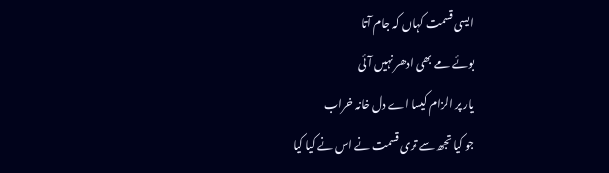ایسی قسمت کہاں کہ جام آتا
بوئے مے بھی ادھر نہیں آئی
یار پر الزام کیسا اے دل خانہ خراب
جو کیا تجھ سے تری قسمت نے اس نے کیا کیا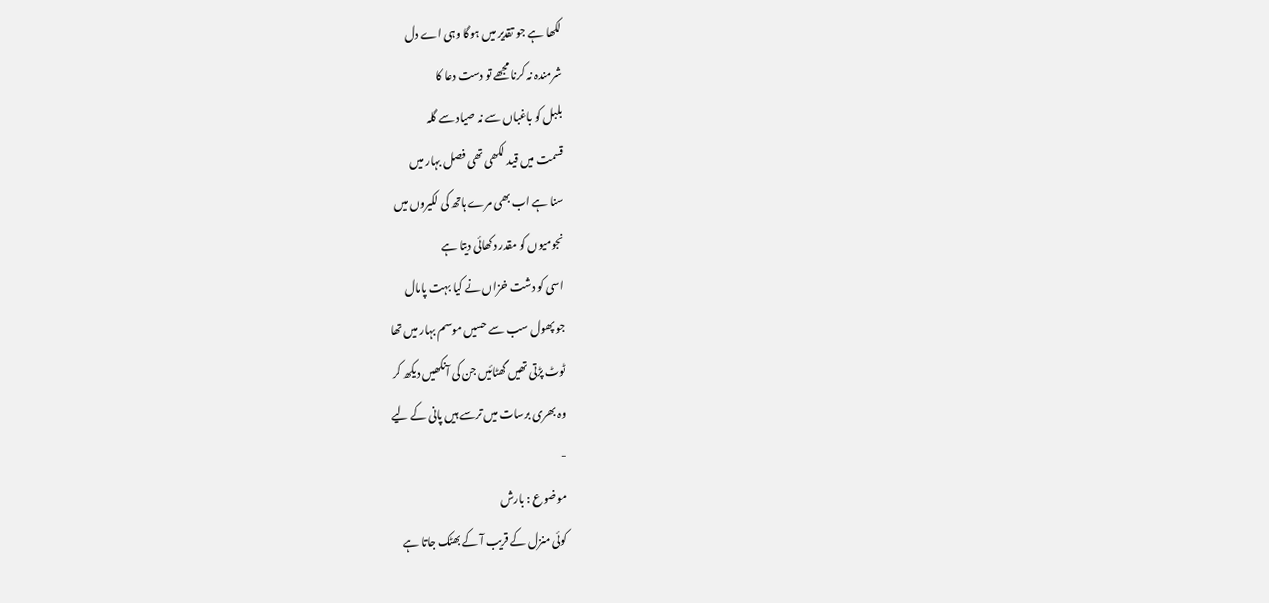لکھا ہے جو تقدیر میں ہوگا وہی اے دل
شرمندہ نہ کرنا مجھے تو دست دعا کا
بلبل کو باغباں سے نہ صیاد سے گلہ
قسمت میں قید لکھی تھی فصل بہار میں
سنا ہے اب بھی مرے ہاتھ کی لکیروں میں
نجومیوں کو مقدر دکھائی دیتا ہے
اسی کو دشت خزاں نے کیا بہت پامال
جو پھول سب سے حسیں موسم بہار میں تھا
ٹوٹ پڑتی تھیں گھٹائیں جن کی آنکھیں دیکھ کر
وہ بھری برسات میں ترسے ہیں پانی کے لیے
-
موضوع : بارش
کوئی منزل کے قریب آ کے بھٹک جاتا ہے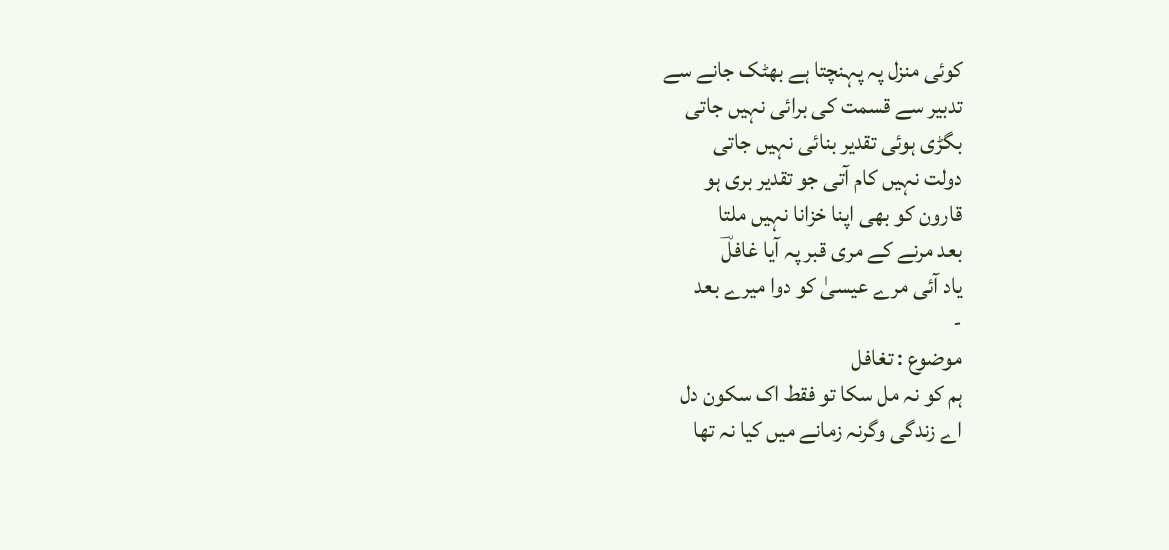کوئی منزل پہ پہنچتا ہے بھٹک جانے سے
تدبیر سے قسمت کی برائی نہیں جاتی
بگڑی ہوئی تقدیر بنائی نہیں جاتی
دولت نہیں کام آتی جو تقدیر بری ہو
قارون کو بھی اپنا خزانا نہیں ملتا
بعد مرنے کے مری قبر پہ آیا غافلؔ
یاد آئی مرے عیسیٰ کو دوا میرے بعد
-
موضوع : تغافل
ہم کو نہ مل سکا تو فقط اک سکون دل
اے زندگی وگرنہ زمانے میں کیا نہ تھا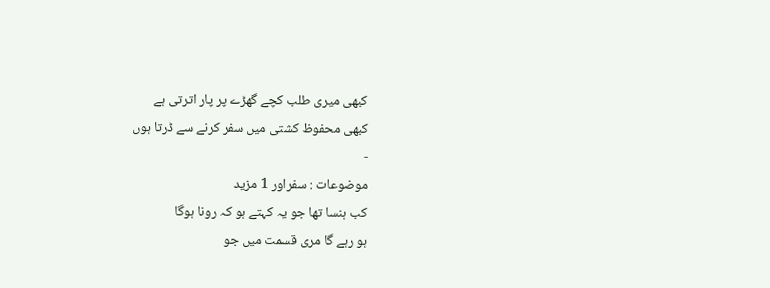کبھی میری طلب کچے گھڑے پر پار اترتی ہے
کبھی محفوظ کشتی میں سفر کرنے سے ڈرتا ہوں
-
موضوعات : سفراور 1 مزید
کب ہنسا تھا جو یہ کہتے ہو کہ رونا ہوگا
ہو رہے گا مری قسمت میں جو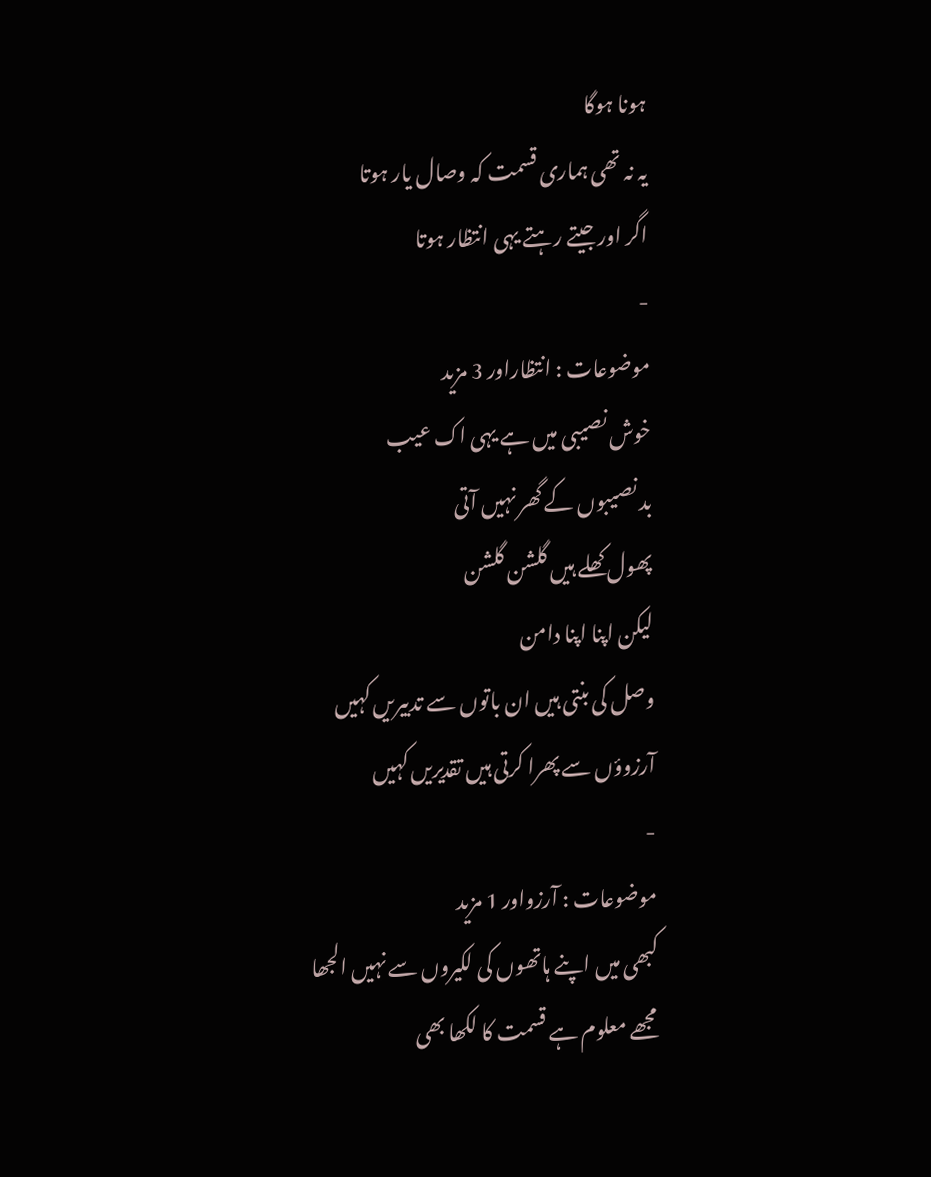ہونا ہوگا
یہ نہ تھی ہماری قسمت کہ وصال یار ہوتا
اگر اور جیتے رہتے یہی انتظار ہوتا
-
موضوعات : انتظاراور 3 مزید
خوش نصیبی میں ہے یہی اک عیب
بد نصیبوں کے گھر نہیں آتی
پھول کھلے ہیں گلشن گلشن
لیکن اپنا اپنا دامن
وصل کی بنتی ہیں ان باتوں سے تدبیریں کہیں
آرزوؤں سے پھرا کرتی ہیں تقدیریں کہیں
-
موضوعات : آرزواور 1 مزید
کبھی میں اپنے ہاتھوں کی لکیروں سے نہیں الجھا
مجھے معلوم ہے قسمت کا لکھا بھی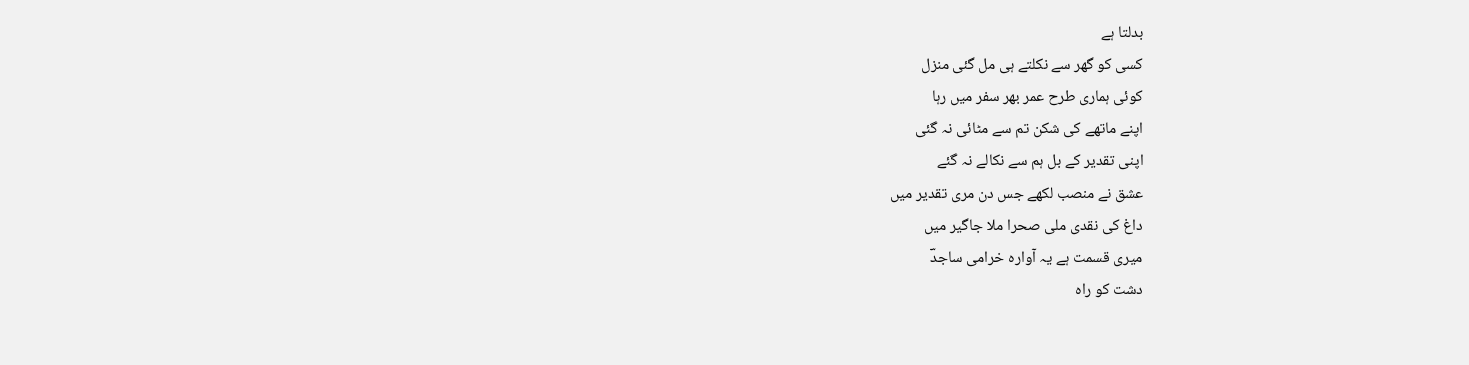بدلتا ہے
کسی کو گھر سے نکلتے ہی مل گئی منزل
کوئی ہماری طرح عمر بھر سفر میں رہا
اپنے ماتھے کی شکن تم سے مٹائی نہ گئی
اپنی تقدیر کے بل ہم سے نکالے نہ گئے
عشق نے منصب لکھے جس دن مری تقدیر میں
داغ کی نقدی ملی صحرا ملا جاگیر میں
میری قسمت ہے یہ آوارہ خرامی ساجدؔ
دشت کو راہ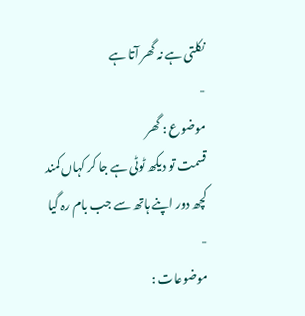نکلتی ہے نہ گھر آتا ہے
-
موضوع : گھر
قسمت تو دیکھ ٹوٹی ہے جا کر کہاں کمند
کچھ دور اپنے ہاتھ سے جب بام رہ گیا
-
موضوعات :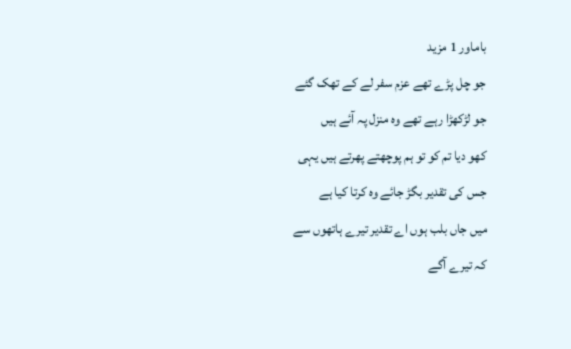باماور 1 مزید
جو چل پڑے تھے عزم سفر لے کے تھک گئے
جو لڑکھڑا رہے تھے وہ منزل پہ آئے ہیں
کھو دیا تم کو تو ہم پوچھتے پھرتے ہیں یہی
جس کی تقدیر بگڑ جائے وہ کرتا کیا ہے
میں جاں بلب ہوں اے تقدیر تیرے ہاتھوں سے
کہ تیرے آگے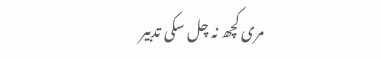مری کچھ نہ چل سکی تدبیر